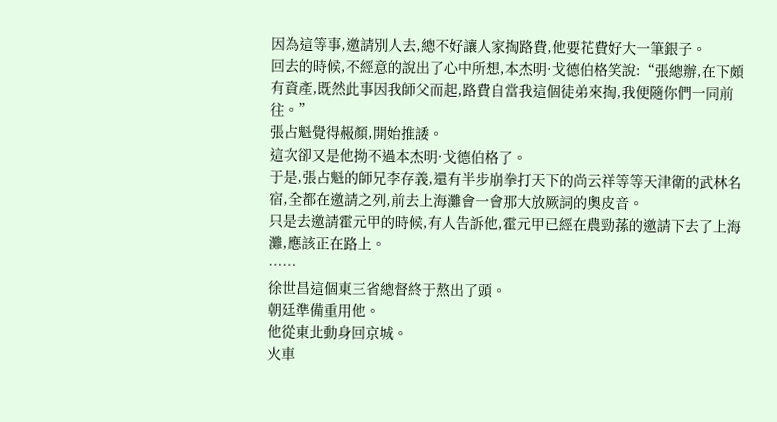因為這等事,邀請別人去,總不好讓人家掏路費,他要花費好大一筆銀子。
回去的時候,不經意的說出了心中所想,本杰明·戈德伯格笑說:“張總辦,在下頗有資產,既然此事因我師父而起,路費自當我這個徒弟來掏,我便隨你們一同前往。”
張占魁覺得赧顏,開始推諉。
這次卻又是他拗不過本杰明·戈德伯格了。
于是,張占魁的師兄李存義,還有半步崩拳打天下的尚云祥等等天津衛的武林名宿,全都在邀請之列,前去上海灘會一會那大放厥詞的奧皮音。
只是去邀請霍元甲的時候,有人告訴他,霍元甲已經在農勁蓀的邀請下去了上海灘,應該正在路上。
……
徐世昌這個東三省總督終于熬出了頭。
朝廷準備重用他。
他從東北動身回京城。
火車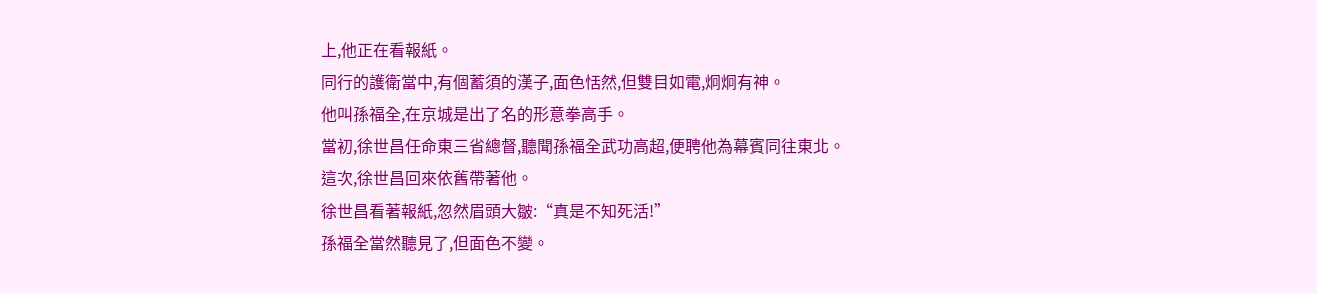上,他正在看報紙。
同行的護衛當中,有個蓄須的漢子,面色恬然,但雙目如電,炯炯有神。
他叫孫福全,在京城是出了名的形意拳高手。
當初,徐世昌任命東三省總督,聽聞孫福全武功高超,便聘他為幕賓同往東北。
這次,徐世昌回來依舊帶著他。
徐世昌看著報紙,忽然眉頭大皺:“真是不知死活!”
孫福全當然聽見了,但面色不變。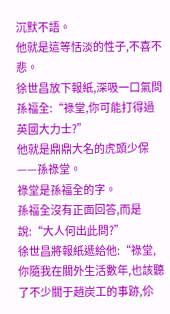沉默不語。
他就是這等恬淡的性子,不喜不悲。
徐世昌放下報紙,深吸一口氣問孫福全:“祿堂,你可能打得過英國大力士?”
他就是鼎鼎大名的虎頭少保——孫祿堂。
祿堂是孫福全的字。
孫福全沒有正面回答,而是說:“大人何出此問?”
徐世昌將報紙遞給他:“祿堂,你隨我在關外生活數年,也該聽了不少關于趙炭工的事跡,伱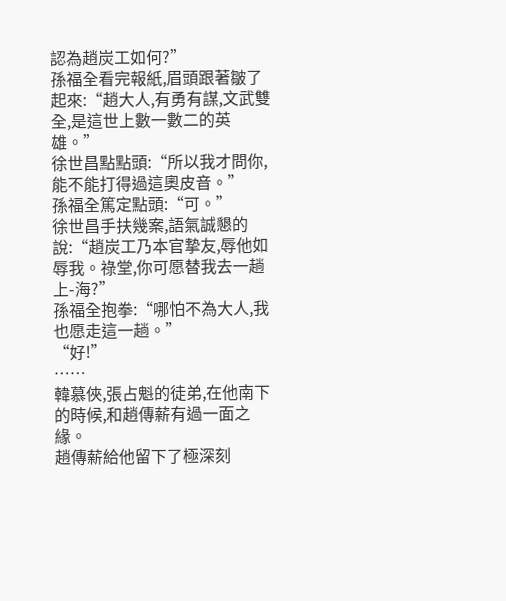認為趙炭工如何?”
孫福全看完報紙,眉頭跟著皺了起來:“趙大人,有勇有謀,文武雙全,是這世上數一數二的英雄。”
徐世昌點點頭:“所以我才問你,能不能打得過這奧皮音。”
孫福全篤定點頭:“可。”
徐世昌手扶幾案,語氣誠懇的說:“趙炭工乃本官摯友,辱他如辱我。祿堂,你可愿替我去一趟上-海?”
孫福全抱拳:“哪怕不為大人,我也愿走這一趟。”
“好!”
……
韓慕俠,張占魁的徒弟,在他南下的時候,和趙傳薪有過一面之緣。
趙傳薪給他留下了極深刻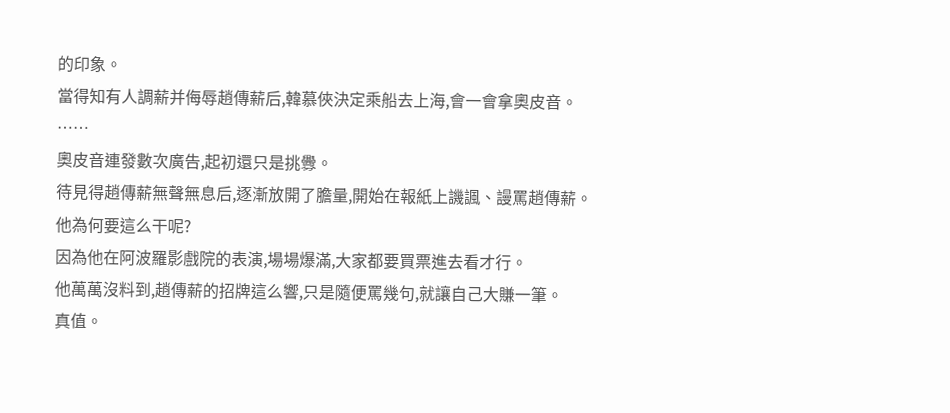的印象。
當得知有人調薪并侮辱趙傳薪后,韓慕俠決定乘船去上海,會一會拿奧皮音。
……
奧皮音連發數次廣告,起初還只是挑釁。
待見得趙傳薪無聲無息后,逐漸放開了膽量,開始在報紙上譏諷、謾罵趙傳薪。
他為何要這么干呢?
因為他在阿波羅影戲院的表演,場場爆滿,大家都要買票進去看才行。
他萬萬沒料到,趙傳薪的招牌這么響,只是隨便罵幾句,就讓自己大賺一筆。
真值。